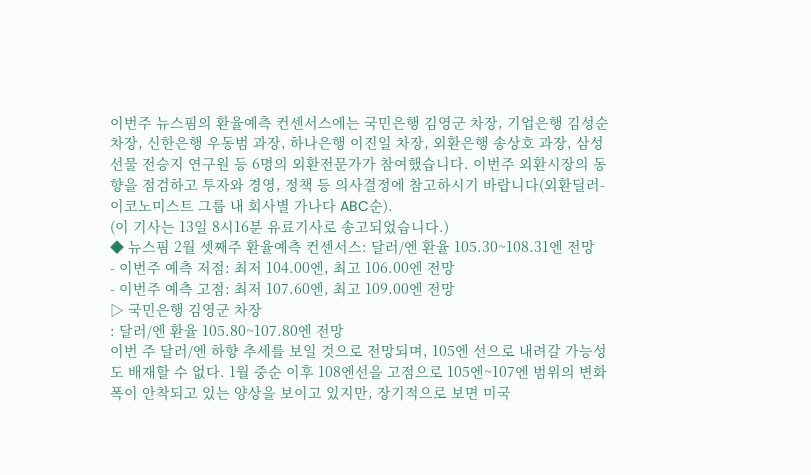이번주 뉴스핌의 환율예측 컨센서스에는 국민은행 김영군 차장, 기업은행 김성순 차장, 신한은행 우동범 과장, 하나은행 이진일 차장, 외환은행 송상호 과장, 삼성선물 전승지 연구원 등 6명의 외환전문가가 참여했습니다. 이번주 외환시장의 동향을 점검하고 투자와 경영, 정책 등 의사결정에 참고하시기 바랍니다(외환딜러-이코노미스트 그룹 내 회사별 가나다 ABC순).
(이 기사는 13일 8시16분 유료기사로 송고되었습니다.)
◆ 뉴스핌 2월 셋째주 환율예측 컨센서스: 달러/엔 환율 105.30~108.31엔 전망
- 이번주 예측 저점: 최저 104.00엔, 최고 106.00엔 전망
- 이번주 예측 고점: 최저 107.60엔, 최고 109.00엔 전망
▷ 국민은행 김영군 차장
: 달러/엔 환율 105.80~107.80엔 전망
이번 주 달러/엔 하향 추세를 보일 것으로 전망되며, 105엔 선으로 내려갈 가능성도 배재할 수 없다. 1월 중순 이후 108엔선을 고점으로 105엔~107엔 범위의 변화 폭이 안착되고 있는 양상을 보이고 있지만, 장기적으로 보면 미국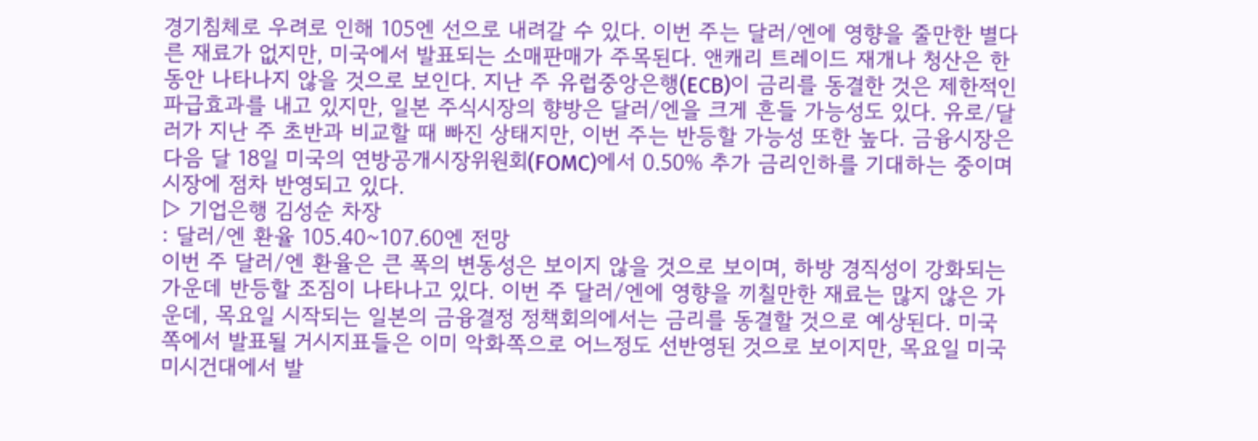경기침체로 우려로 인해 105엔 선으로 내려갈 수 있다. 이번 주는 달러/엔에 영향을 줄만한 별다른 재료가 없지만, 미국에서 발표되는 소매판매가 주목된다. 앤캐리 트레이드 재개나 청산은 한동안 나타나지 않을 것으로 보인다. 지난 주 유럽중앙은행(ECB)이 금리를 동결한 것은 제한적인 파급효과를 내고 있지만, 일본 주식시장의 향방은 달러/엔을 크게 흔들 가능성도 있다. 유로/달러가 지난 주 초반과 비교할 때 빠진 상태지만, 이번 주는 반등할 가능성 또한 높다. 금융시장은 다음 달 18일 미국의 연방공개시장위원회(FOMC)에서 0.50% 추가 금리인하를 기대하는 중이며 시장에 점차 반영되고 있다.
▷ 기업은행 김성순 차장
: 달러/엔 환율 105.40~107.60엔 전망
이번 주 달러/엔 환율은 큰 폭의 변동성은 보이지 않을 것으로 보이며, 하방 경직성이 강화되는 가운데 반등할 조짐이 나타나고 있다. 이번 주 달러/엔에 영향을 끼칠만한 재료는 많지 않은 가운데, 목요일 시작되는 일본의 금융결정 정책회의에서는 금리를 동결할 것으로 예상된다. 미국 쪽에서 발표될 거시지표들은 이미 악화쪽으로 어느정도 선반영된 것으로 보이지만, 목요일 미국 미시건대에서 발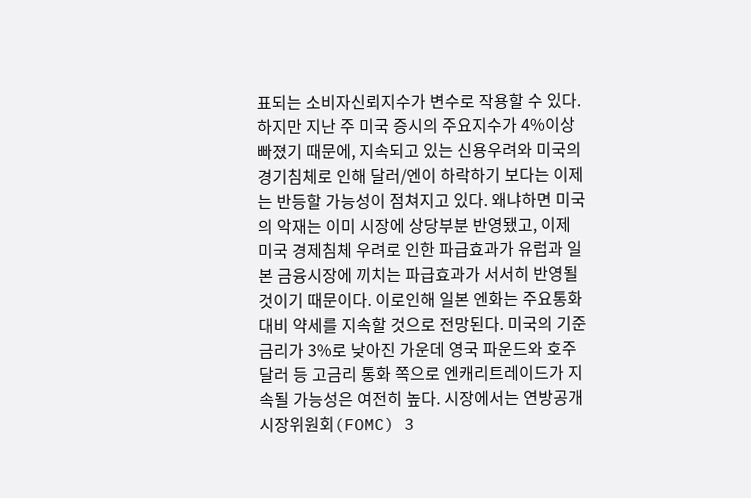표되는 소비자신뢰지수가 변수로 작용할 수 있다. 하지만 지난 주 미국 증시의 주요지수가 4%이상 빠졌기 때문에, 지속되고 있는 신용우려와 미국의 경기침체로 인해 달러/엔이 하락하기 보다는 이제는 반등할 가능성이 점쳐지고 있다. 왜냐하면 미국의 악재는 이미 시장에 상당부분 반영됐고, 이제 미국 경제침체 우려로 인한 파급효과가 유럽과 일본 금융시장에 끼치는 파급효과가 서서히 반영될 것이기 때문이다. 이로인해 일본 엔화는 주요통화대비 약세를 지속할 것으로 전망된다. 미국의 기준금리가 3%로 낮아진 가운데 영국 파운드와 호주 달러 등 고금리 통화 쪽으로 엔캐리트레이드가 지속될 가능성은 여전히 높다. 시장에서는 연방공개시장위원회(FOMC) 3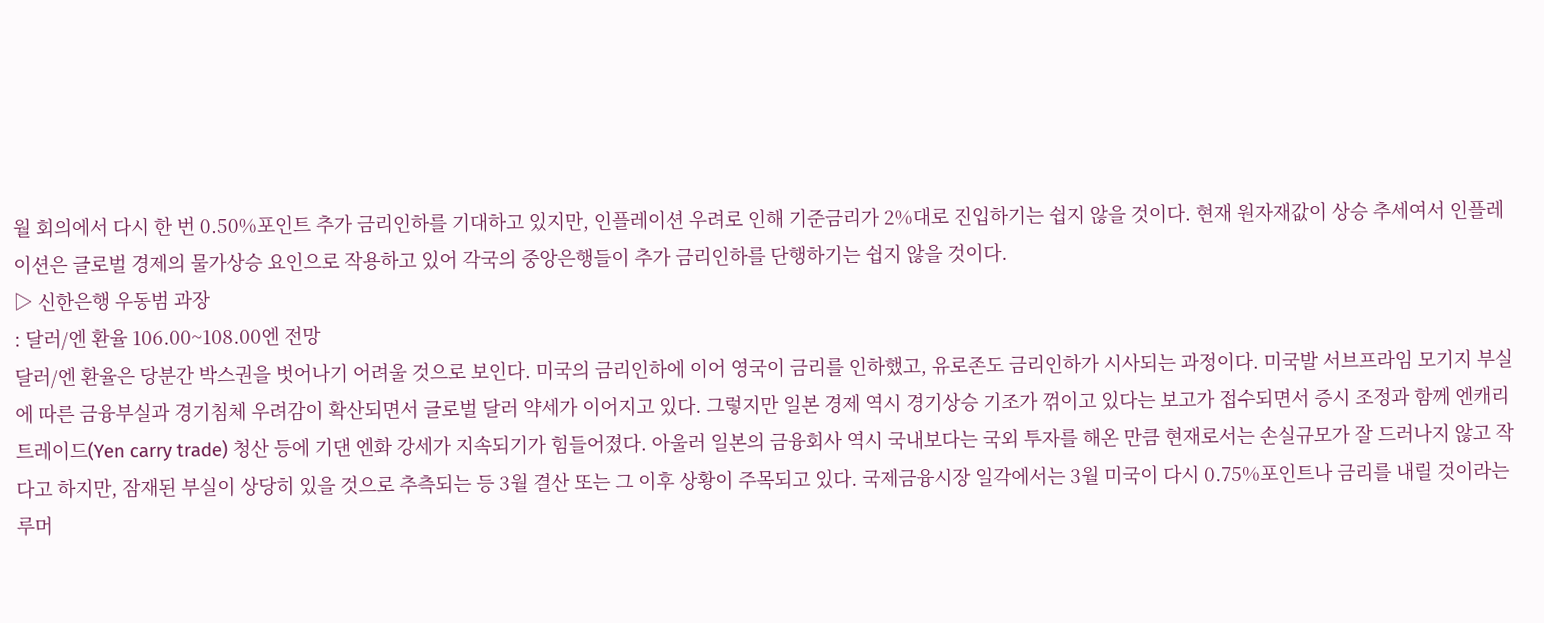월 회의에서 다시 한 번 0.50%포인트 추가 금리인하를 기대하고 있지만, 인플레이션 우려로 인해 기준금리가 2%대로 진입하기는 쉽지 않을 것이다. 현재 원자재값이 상승 추세여서 인플레이션은 글로벌 경제의 물가상승 요인으로 작용하고 있어 각국의 중앙은행들이 추가 금리인하를 단행하기는 쉽지 않을 것이다.
▷ 신한은행 우동범 과장
: 달러/엔 환율 106.00~108.00엔 전망
달러/엔 환율은 당분간 박스권을 벗어나기 어려울 것으로 보인다. 미국의 금리인하에 이어 영국이 금리를 인하했고, 유로존도 금리인하가 시사되는 과정이다. 미국발 서브프라임 모기지 부실에 따른 금융부실과 경기침체 우려감이 확산되면서 글로벌 달러 약세가 이어지고 있다. 그렇지만 일본 경제 역시 경기상승 기조가 꺾이고 있다는 보고가 접수되면서 증시 조정과 함께 엔캐리 트레이드(Yen carry trade) 청산 등에 기댄 엔화 강세가 지속되기가 힘들어졌다. 아울러 일본의 금융회사 역시 국내보다는 국외 투자를 해온 만큼 현재로서는 손실규모가 잘 드러나지 않고 작다고 하지만, 잠재된 부실이 상당히 있을 것으로 추측되는 등 3월 결산 또는 그 이후 상황이 주목되고 있다. 국제금융시장 일각에서는 3월 미국이 다시 0.75%포인트나 금리를 내릴 것이라는 루머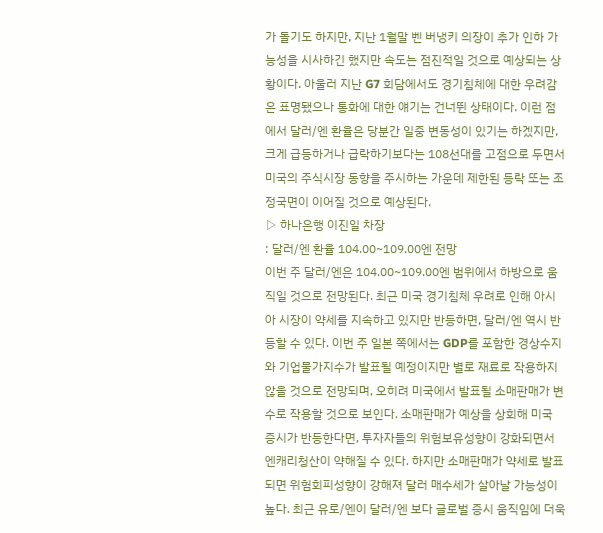가 돌기도 하지만, 지난 1월말 벤 버냉키 의장이 추가 인하 가능성을 시사하긴 했지만 속도는 점진적일 것으로 예상되는 상황이다. 아울러 지난 G7 회담에서도 경기침체에 대한 우려감은 표명됐으나 통화에 대한 얘기는 건너뛴 상태이다. 이런 점에서 달러/엔 환율은 당분간 일중 변동성이 있기는 하겠지만, 크게 급등하거나 급락하기보다는 108선대를 고점으로 두면서 미국의 주식시장 동향을 주시하는 가운데 제한된 등락 또는 조정국면이 이어질 것으로 예상된다.
▷ 하나은행 이진일 차장
: 달러/엔 환율 104.00~109.00엔 전망
이번 주 달러/엔은 104.00~109.00엔 범위에서 하방으로 움직일 것으로 전망된다. 최근 미국 경기침체 우려로 인해 아시아 시장이 약세를 지속하고 있지만 반등하면, 달러/엔 역시 반등할 수 있다. 이번 주 일본 쪽에서는 GDP를 포함한 경상수지와 기업물가지수가 발표될 예정이지만 별로 재료로 작용하지 않을 것으로 전망되며, 오히려 미국에서 발표될 소매판매가 변수로 작용할 것으로 보인다. 소매판매가 예상을 상회해 미국 증시가 반등한다면, 투자자들의 위험보유성향이 강화되면서 엔캐리청산이 약해질 수 있다. 하지만 소매판매가 약세로 발표되면 위험회피성향이 강해져 달러 매수세가 살아날 가능성이 높다. 최근 유로/엔이 달러/엔 보다 글로벌 증시 움직임에 더욱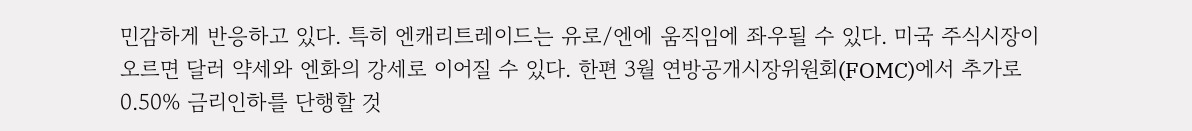민감하게 반응하고 있다. 특히 엔캐리트레이드는 유로/엔에 움직임에 좌우될 수 있다. 미국 주식시장이 오르면 달러 약세와 엔화의 강세로 이어질 수 있다. 한편 3월 연방공개시장위원회(FOMC)에서 추가로 0.50% 금리인하를 단행할 것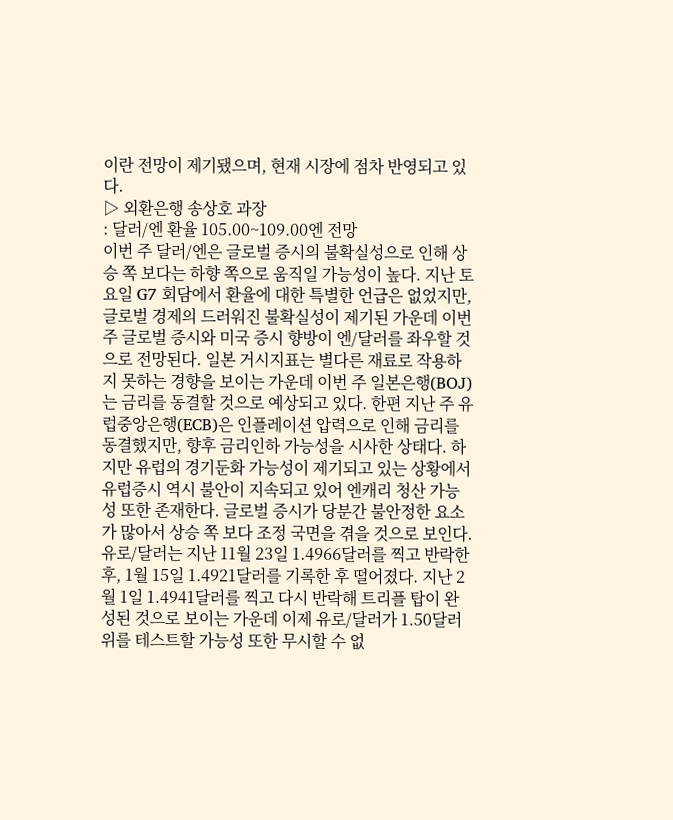이란 전망이 제기됐으며, 현재 시장에 점차 반영되고 있다.
▷ 외환은행 송상호 과장
: 달러/엔 환율 105.00~109.00엔 전망
이번 주 달러/엔은 글로벌 증시의 불확실성으로 인해 상승 쪽 보다는 하향 쪽으로 움직일 가능성이 높다. 지난 토요일 G7 회담에서 환율에 대한 특별한 언급은 없었지만, 글로벌 경제의 드러워진 불확실성이 제기된 가운데 이번 주 글로벌 증시와 미국 증시 향방이 엔/달러를 좌우할 것으로 전망된다. 일본 거시지표는 별다른 재료로 작용하지 못하는 경향을 보이는 가운데 이번 주 일본은행(BOJ)는 금리를 동결할 것으로 예상되고 있다. 한편 지난 주 유럽중앙은행(ECB)은 인플레이션 압력으로 인해 금리를 동결했지만, 향후 금리인하 가능성을 시사한 상태다. 하지만 유럽의 경기둔화 가능성이 제기되고 있는 상황에서 유럽증시 역시 불안이 지속되고 있어 엔캐리 청산 가능성 또한 존재한다. 글로벌 증시가 당분간 불안정한 요소가 많아서 상승 쪽 보다 조정 국면을 겪을 것으로 보인다. 유로/달러는 지난 11월 23일 1.4966달러를 찍고 반락한 후, 1월 15일 1.4921달러를 기록한 후 떨어졌다. 지난 2월 1일 1.4941달러를 찍고 다시 반락해 트리플 탑이 완성된 것으로 보이는 가운데 이제 유로/달러가 1.50달러 위를 테스트할 가능성 또한 무시할 수 없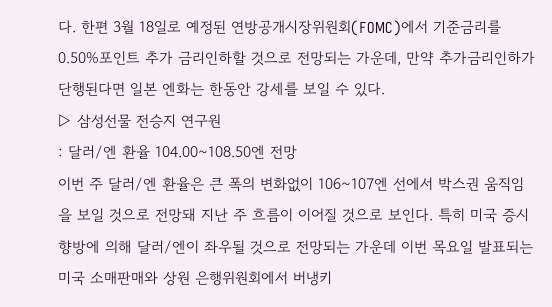다. 한편 3월 18일로 예정된 연방공개시장위원회(FOMC)에서 기준금리를 0.50%포인트 추가 금리인하할 것으로 전망되는 가운데, 만약 추가금리인하가 단행된다면 일본 엔화는 한동안 강세를 보일 수 있다.
▷ 삼성선물 전승지 연구원
: 달러/엔 환율 104.00~108.50엔 전망
이번 주 달러/엔 환율은 큰 폭의 변화없이 106~107엔 선에서 박스권 움직임을 보일 것으로 전망돼 지난 주 흐름이 이어질 것으로 보인다. 특히 미국 증시 향방에 의해 달러/엔이 좌우될 것으로 전망되는 가운데 이번 목요일 발표되는 미국 소매판매와 상원 은행위원회에서 버냉키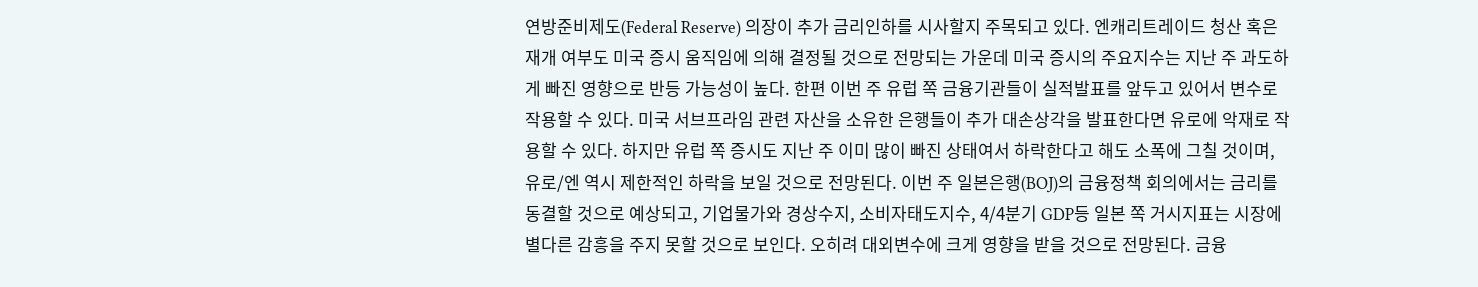연방준비제도(Federal Reserve) 의장이 추가 금리인하를 시사할지 주목되고 있다. 엔캐리트레이드 청산 혹은 재개 여부도 미국 증시 움직임에 의해 결정될 것으로 전망되는 가운데 미국 증시의 주요지수는 지난 주 과도하게 빠진 영향으로 반등 가능성이 높다. 한편 이번 주 유럽 쪽 금융기관들이 실적발표를 앞두고 있어서 변수로 작용할 수 있다. 미국 서브프라임 관련 자산을 소유한 은행들이 추가 대손상각을 발표한다면 유로에 악재로 작용할 수 있다. 하지만 유럽 쪽 증시도 지난 주 이미 많이 빠진 상태여서 하락한다고 해도 소폭에 그칠 것이며, 유로/엔 역시 제한적인 하락을 보일 것으로 전망된다. 이번 주 일본은행(BOJ)의 금융정책 회의에서는 금리를 동결할 것으로 예상되고, 기업물가와 경상수지, 소비자태도지수, 4/4분기 GDP등 일본 쪽 거시지표는 시장에 별다른 감흥을 주지 못할 것으로 보인다. 오히려 대외변수에 크게 영향을 받을 것으로 전망된다. 금융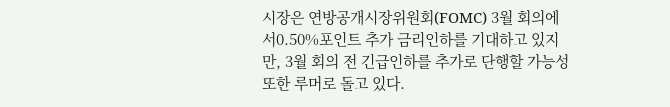시장은 연방공개시장위원회(FOMC) 3월 회의에서0.50%포인트 추가 금리인하를 기대하고 있지만, 3월 회의 전 긴급인하를 추가로 단행할 가능성 또한 루머로 돌고 있다.